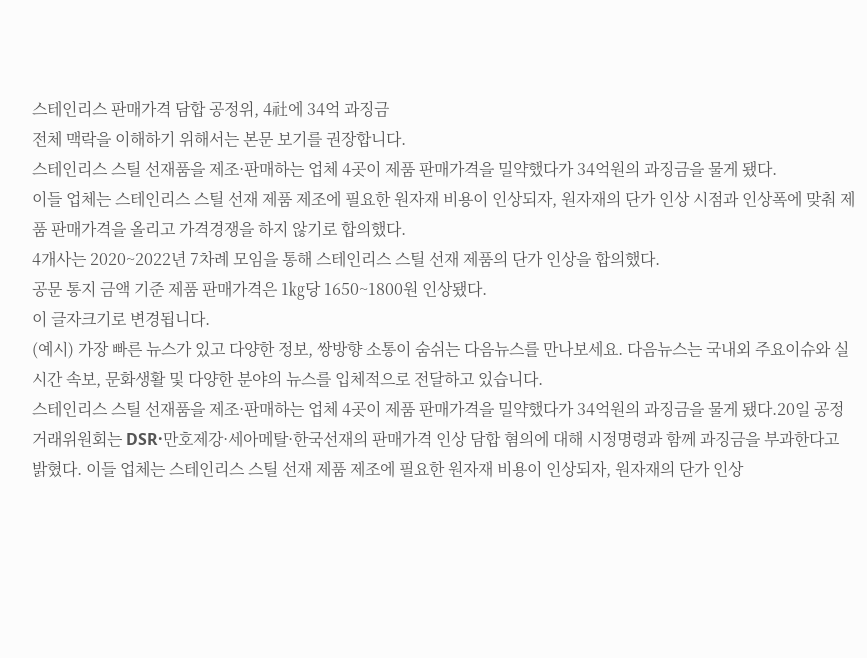스테인리스 판매가격 담합 공정위, 4社에 34억 과징금
전체 맥락을 이해하기 위해서는 본문 보기를 권장합니다.
스테인리스 스틸 선재품을 제조·판매하는 업체 4곳이 제품 판매가격을 밀약했다가 34억원의 과징금을 물게 됐다.
이들 업체는 스테인리스 스틸 선재 제품 제조에 필요한 원자재 비용이 인상되자, 원자재의 단가 인상 시점과 인상폭에 맞춰 제품 판매가격을 올리고 가격경쟁을 하지 않기로 합의했다.
4개사는 2020~2022년 7차례 모임을 통해 스테인리스 스틸 선재 제품의 단가 인상을 합의했다.
공문 통지 금액 기준 제품 판매가격은 1㎏당 1650~1800원 인상됐다.
이 글자크기로 변경됩니다.
(예시) 가장 빠른 뉴스가 있고 다양한 정보, 쌍방향 소통이 숨쉬는 다음뉴스를 만나보세요. 다음뉴스는 국내외 주요이슈와 실시간 속보, 문화생활 및 다양한 분야의 뉴스를 입체적으로 전달하고 있습니다.
스테인리스 스틸 선재품을 제조·판매하는 업체 4곳이 제품 판매가격을 밀약했다가 34억원의 과징금을 물게 됐다.20일 공정거래위원회는 DSR·만호제강·세아메탈·한국선재의 판매가격 인상 담합 혐의에 대해 시정명령과 함께 과징금을 부과한다고 밝혔다. 이들 업체는 스테인리스 스틸 선재 제품 제조에 필요한 원자재 비용이 인상되자, 원자재의 단가 인상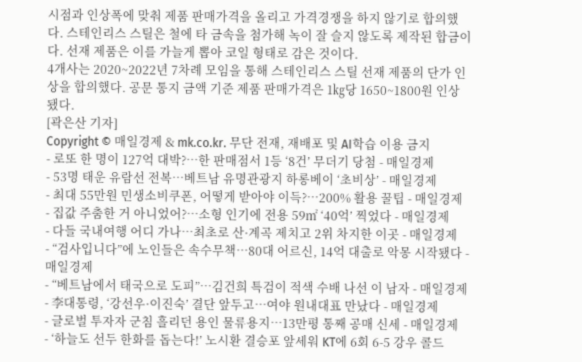시점과 인상폭에 맞춰 제품 판매가격을 올리고 가격경쟁을 하지 않기로 합의했다. 스테인리스 스틸은 철에 타 금속을 첨가해 녹이 잘 슬지 않도록 제작된 합금이다. 선재 제품은 이를 가늘게 뽑아 코일 형태로 감은 것이다.
4개사는 2020~2022년 7차례 모임을 통해 스테인리스 스틸 선재 제품의 단가 인상을 합의했다. 공문 통지 금액 기준 제품 판매가격은 1㎏당 1650~1800원 인상됐다.
[곽은산 기자]
Copyright © 매일경제 & mk.co.kr. 무단 전재, 재배포 및 AI학습 이용 금지
- 로또 한 명이 127억 대박?…한 판매점서 1등 ‘8건’ 무더기 당첨 - 매일경제
- 53명 태운 유람선 전복…베트남 유명관광지 하롱베이 ‘초비상’ - 매일경제
- 최대 55만원 민생소비쿠폰, 어떻게 받아야 이득?…200% 활용 꿀팁 - 매일경제
- 집값 주춤한 거 아니었어?…소형 인기에 전용 59㎡ ‘40억’ 찍었다 - 매일경제
- 다들 국내여행 어디 가나…최초로 산·계곡 제치고 2위 차지한 이곳 - 매일경제
- “검사입니다”에 노인들은 속수무책…80대 어르신, 14억 대출로 악몽 시작됐다 - 매일경제
- “베트남에서 태국으로 도피”…김건희 특검이 적색 수배 나선 이 남자 - 매일경제
- 李대통령, ‘강선우·이진숙’ 결단 앞두고…여야 원내대표 만났다 - 매일경제
- 글로벌 투자자 군침 흘리던 용인 물류용지…13만평 통째 공매 신세 - 매일경제
- ‘하늘도 선두 한화를 돕는다!’ 노시환 결승포 앞세워 KT에 6회 6-5 강우 콜드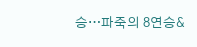승…파죽의 8연승&